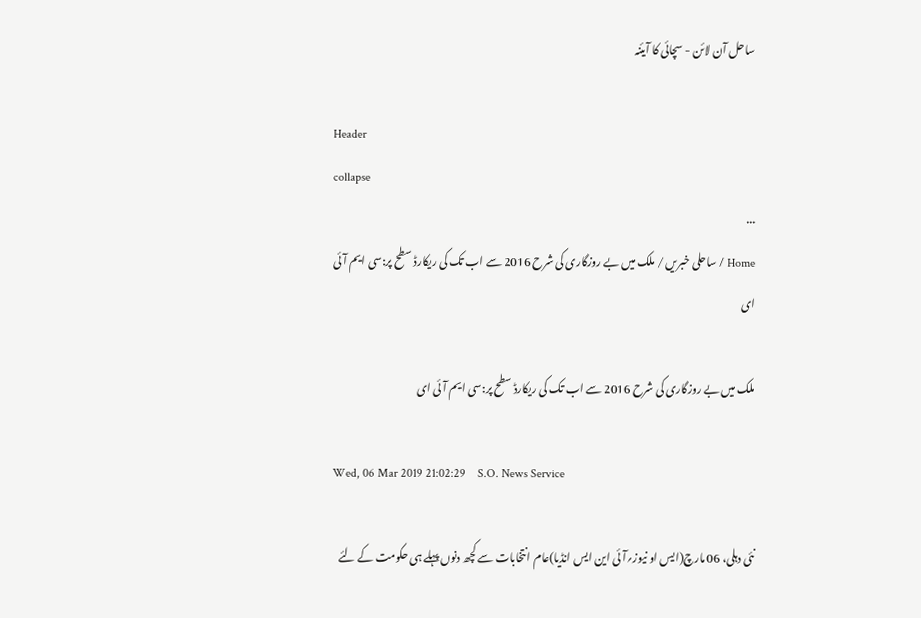ساحل آن لائن - سچائی کا آیئنہ

Header
collapse
...
Home / ساحلی خبریں / ملک میں بے روزگاری کی شرح 2016 سے اب تک کی ریکارڈ سطح پر:سی ایم آئی ای

ملک میں بے روزگاری کی شرح 2016 سے اب تک کی ریکارڈ سطح پر:سی ایم آئی ای

Wed, 06 Mar 2019 21:02:29    S.O. News Service

نئی دہلی، 06 مارچ(ایس او نیوز؍آئی این ایس انڈیا)عام انتخابات سے کچھ دنوں پہلے ہی حکومت کے لئے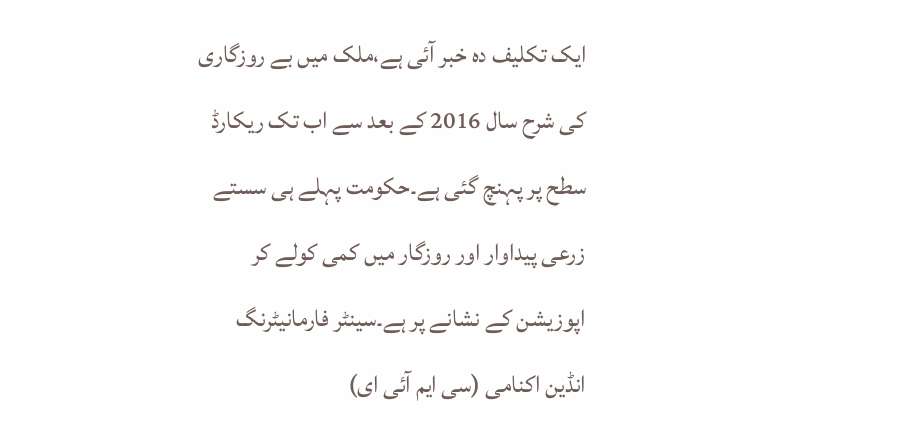ایک تکلیف دہ خبر آئی ہے،ملک میں بے روزگاری کی شرح سال 2016 کے بعد سے اب تک ریکارڈ سطح پر پہنچ گئی ہے۔حکومت پہلے ہی سستے زرعی پیداوار اور روزگار میں کمی کولے کر اپوزیشن کے نشانے پر ہے۔سینٹر فارمانیٹرنگ انڈین اکنامی (سی ایم آئی ای)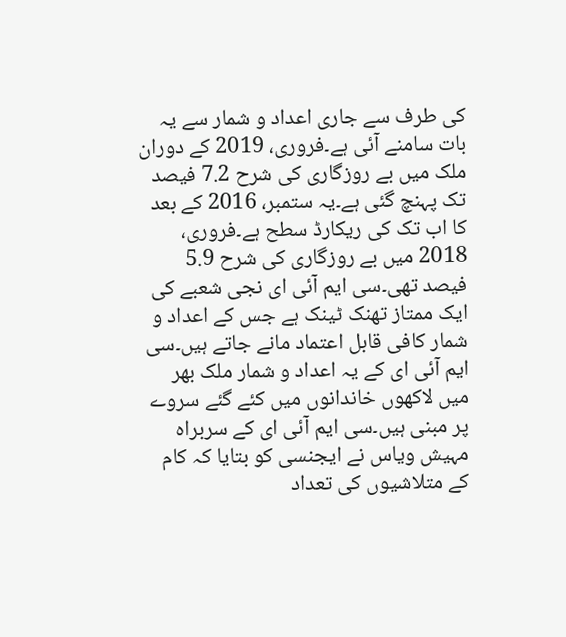کی طرف سے جاری اعداد و شمار سے یہ بات سامنے آئی ہے۔فروری، 2019 کے دوران ملک میں بے روزگاری کی شرح 7.2 فیصد تک پہنچ گئی ہے۔یہ ستمبر، 2016 کے بعد کا اب تک کی ریکارڈ سطح ہے۔فروری، 2018 میں بے روزگاری کی شرح 5.9 فیصد تھی۔سی ایم آئی ای نجی شعبے کی ایک ممتاز تھنک ٹینک ہے جس کے اعداد و شمار کافی قابل اعتماد مانے جاتے ہیں۔سی ایم آئی ای کے یہ اعداد و شمار ملک بھر میں لاکھوں خاندانوں میں کئے گئے سروے پر مبنی ہیں۔سی ایم آئی ای کے سربراہ مہیش ویاس نے ایجنسی کو بتایا کہ کام کے متلاشیوں کی تعداد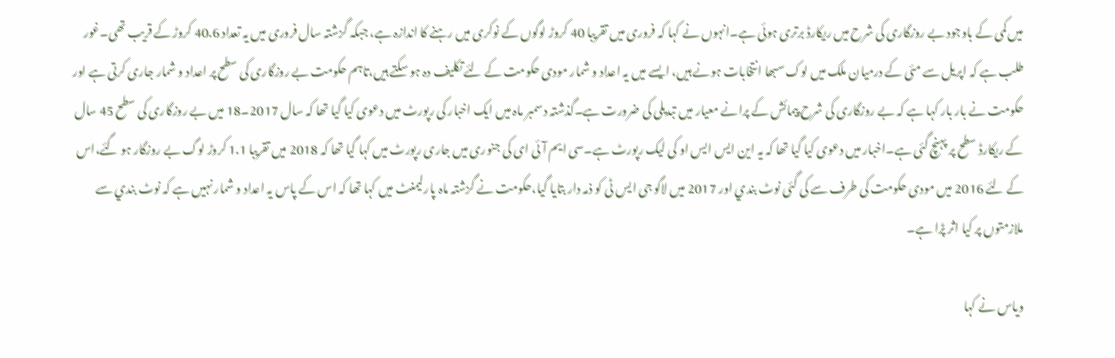میں کمی کے باوجود بے روزگاری کی شرح میں ریکارڈ برتری ہوئی ہے۔انہوں نے کہا کہ فروری میں تقریبا 40 کروڑ لوگوں کے نوکری میں رہنے کا اندازہ ہے، جبکہ گزشتہ سال فروری میں یہ تعداد 40.6 کروڑ کے قریب تھی۔غور طلب ہے کہ اپریل سے مئی کے درمیان ملک میں لوک سبھا انتخابات ہونے ہیں، ایسے میں یہ اعداد و شمار مودی حکومت کے لئے تکلیف دہ ہو سکتے ہیں،تاہم حکومت بے روزگاری کی سطح پر اعداد و شمار جاری کرتی ہے اور حکومت نے بار بار کہا ہے کہ بے روزگاری کی شرح پیمائش کے پرانے معیار میں تبدیلی کی ضرورت ہے۔گذشتہ دسمبر ماہ میں ایک اخبار کی رپورٹ میں دعوی کیا گیا تھا کہ سال 2017۔18 میں بے روزگاری کی سطح 45 سال کے ریکارڈ سطح پر پہنچ گئی ہے۔اخبار میں دعوی کیا گیا تھا کہ یہ این ایس ایس او کی لیک رپورٹ ہے۔سی ایم آئی ای کی جنوری میں جاری رپورٹ میں کہا گیا تھا کہ 2018 میں تقریبا 1.1 کروڑ لوگ بے روزگار ہو گئے،اس کے لئے 2016 میں مودی حکومت کی طرف سے کی گئی نوٹ بندي اور 2017 میں لاگو جی ایس ٹی کو ذمہ دار بتایا گیا،حکومت نے گزشتہ ماہ پارلیمنٹ میں کہا تھا کہ اس کے پاس یہ اعداد و شمار نہیں ہے کہ نوٹ بندي سے ملازمتوں پر کیا اثر پڑا ہے۔

ویاس نے کہا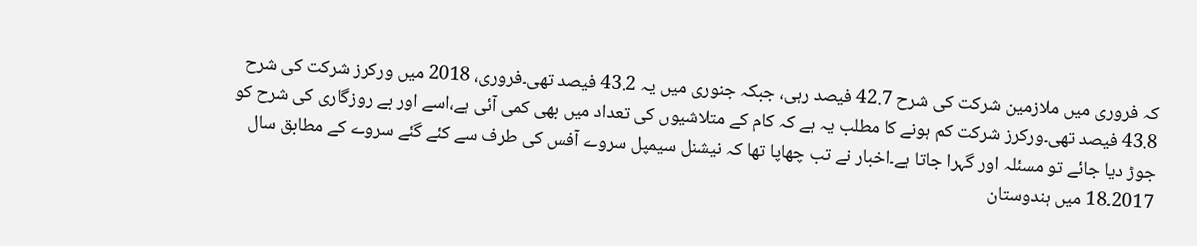کہ فروری میں ملازمین شرکت کی شرح 42.7 فیصد رہی، جبکہ جنوری میں یہ 43.2 فیصد تھی۔فروری، 2018 میں ورکرز شرکت کی شرح 43.8 فیصد تھی۔ورکرز شرکت کم ہونے کا مطلب یہ ہے کہ کام کے متلاشیوں کی تعداد میں بھی کمی آئی ہے،اسے اور بے روزگاری کی شرح کو جوڑ دیا جائے تو مسئلہ اور گہرا جاتا ہے۔اخبار نے تب چھاپا تھا کہ نیشنل سیمپل سروے آفس کی طرف سے کئے گئے سروے کے مطابق سال 2017۔18 میں ہندوستان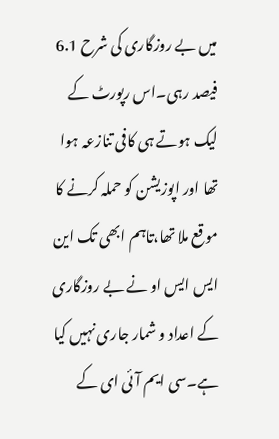میں بے روزگاری کی شرح 6.1 فیصد رہی۔اس رپورٹ کے لیک ہوتے ہی کافی تنازعہ ہوا تھا اور اپوزیشن کو حملہ کرنے کا موقع ملا تھا،تاہم ابھی تک این ایس ایس او نے بے روزگاری کے اعداد و شمار جاری نہیں کیا ہے۔سی ایم آئی ای کے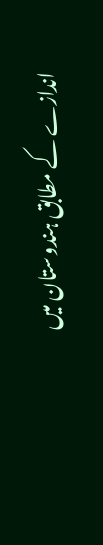اندازے کے مطابق ہندوستان میں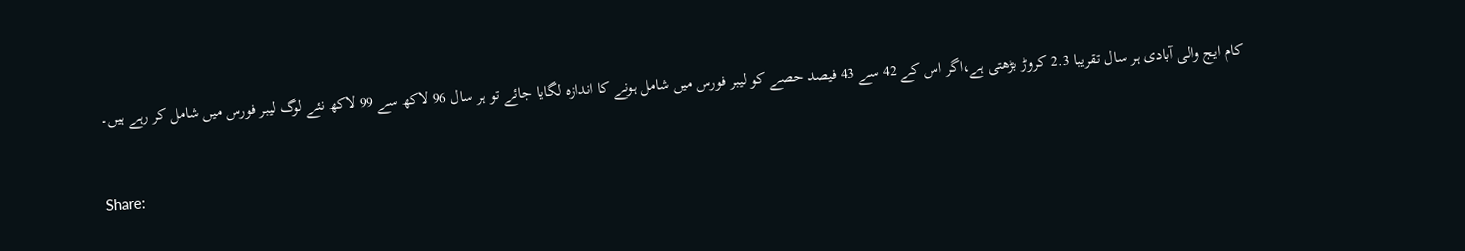کام ایج والی آبادی ہر سال تقریبا 2.3 کروڑ بڑھتی ہے،اگر اس کے 42 سے 43 فیصد حصے کو لیبر فورس میں شامل ہونے کا اندازہ لگایا جائے تو ہر سال 96 لاکھ سے 99 لاکھ نئے لوگ لیبر فورس میں شامل کر رہے ہیں۔


Share: